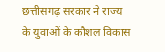छत्तीसगढ़ सरकार ने राज्य के युवाओं के कौशल विकास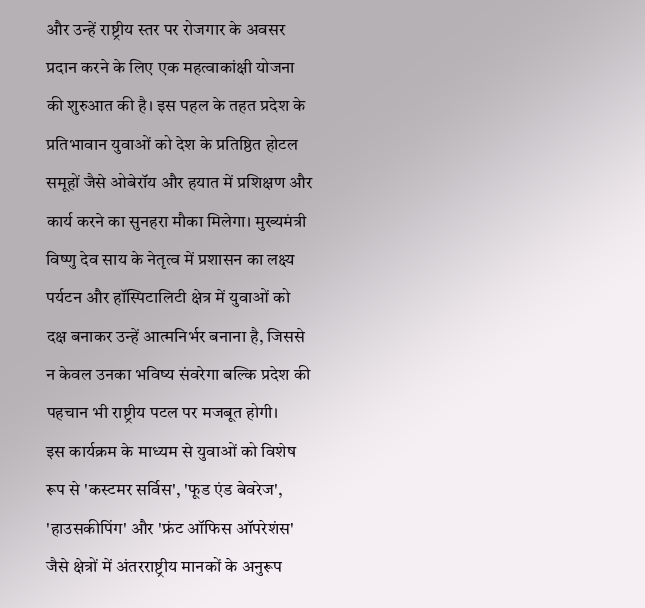और उन्हें राष्ट्रीय स्तर पर रोजगार के अवसर प्रदान करने के लिए एक महत्वाकांक्षी योजना की शुरुआत की है। इस पहल के तहत प्रदेश के प्रतिभावान युवाओं को देश के प्रतिष्ठित होटल समूहों जैसे ओबेरॉय और हयात में प्रशिक्षण और कार्य करने का सुनहरा मौका मिलेगा। मुख्यमंत्री विष्णु देव साय के नेतृत्व में प्रशासन का लक्ष्य पर्यटन और हॉस्पिटालिटी क्षेत्र में युवाओं को दक्ष बनाकर उन्हें आत्मनिर्भर बनाना है, जिससे न केवल उनका भविष्य संवरेगा बल्कि प्रदेश की पहचान भी राष्ट्रीय पटल पर मजबूत होगी।
इस कार्यक्रम के माध्यम से युवाओं को विशेष रूप से 'कस्टमर सर्विस', 'फूड एंड बेवरेज', 'हाउसकीपिंग' और 'फ्रंट ऑफिस ऑपरेशंस' जैसे क्षेत्रों में अंतरराष्ट्रीय मानकों के अनुरूप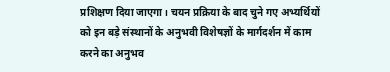प्रशिक्षण दिया जाएगा। चयन प्रक्रिया के बाद चुने गए अभ्यर्थियों को इन बड़े संस्थानों के अनुभवी विशेषज्ञों के मार्गदर्शन में काम करने का अनुभव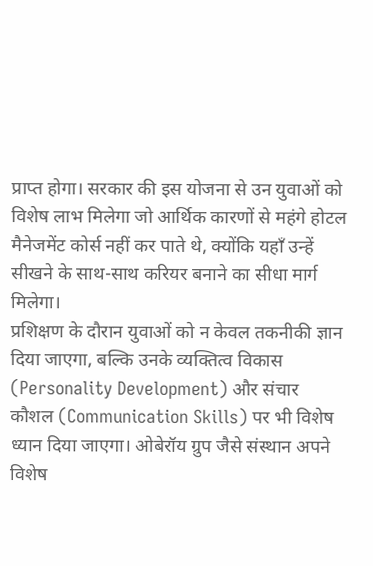प्राप्त होगा। सरकार की इस योजना से उन युवाओं को विशेष लाभ मिलेगा जो आर्थिक कारणों से महंगे होटल मैनेजमेंट कोर्स नहीं कर पाते थे, क्योंकि यहाँ उन्हें सीखने के साथ-साथ करियर बनाने का सीधा मार्ग मिलेगा।
प्रशिक्षण के दौरान युवाओं को न केवल तकनीकी ज्ञान दिया जाएगा, बल्कि उनके व्यक्तित्व विकास (Personality Development) और संचार कौशल (Communication Skills) पर भी विशेष ध्यान दिया जाएगा। ओबेरॉय ग्रुप जैसे संस्थान अपने विशेष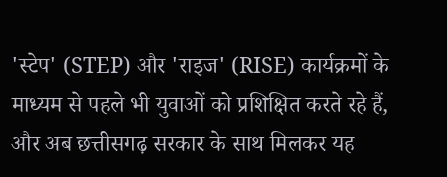'स्टेप' (STEP) और 'राइज' (RISE) कार्यक्रमों के माध्यम से पहले भी युवाओं को प्रशिक्षित करते रहे हैं, और अब छत्तीसगढ़ सरकार के साथ मिलकर यह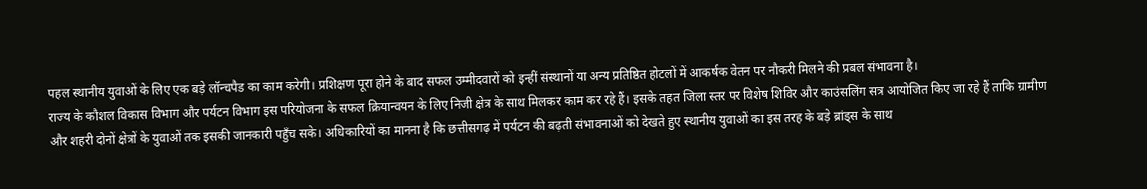पहल स्थानीय युवाओं के लिए एक बड़े लॉन्चपैड का काम करेगी। प्रशिक्षण पूरा होने के बाद सफल उम्मीदवारों को इन्हीं संस्थानों या अन्य प्रतिष्ठित होटलों में आकर्षक वेतन पर नौकरी मिलने की प्रबल संभावना है।
राज्य के कौशल विकास विभाग और पर्यटन विभाग इस परियोजना के सफल क्रियान्वयन के लिए निजी क्षेत्र के साथ मिलकर काम कर रहे हैं। इसके तहत जिला स्तर पर विशेष शिविर और काउंसलिंग सत्र आयोजित किए जा रहे हैं ताकि ग्रामीण और शहरी दोनों क्षेत्रों के युवाओं तक इसकी जानकारी पहुँच सके। अधिकारियों का मानना है कि छत्तीसगढ़ में पर्यटन की बढ़ती संभावनाओं को देखते हुए स्थानीय युवाओं का इस तरह के बड़े ब्रांड्स के साथ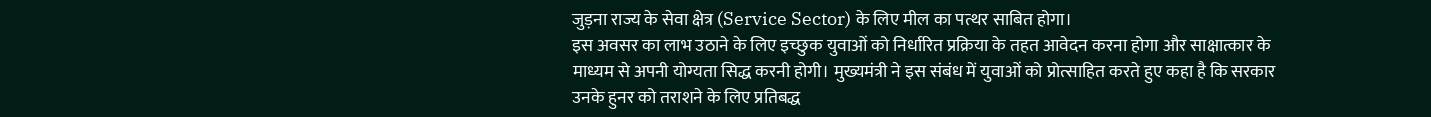जुड़ना राज्य के सेवा क्षेत्र (Service Sector) के लिए मील का पत्थर साबित होगा।
इस अवसर का लाभ उठाने के लिए इच्छुक युवाओं को निर्धारित प्रक्रिया के तहत आवेदन करना होगा और साक्षात्कार के माध्यम से अपनी योग्यता सिद्ध करनी होगी। मुख्यमंत्री ने इस संबंध में युवाओं को प्रोत्साहित करते हुए कहा है कि सरकार उनके हुनर को तराशने के लिए प्रतिबद्ध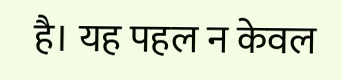है। यह पहल न केवल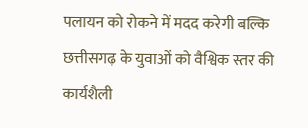पलायन को रोकने में मदद करेगी बल्कि छत्तीसगढ़ के युवाओं को वैश्विक स्तर की कार्यशैली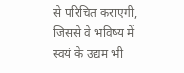से परिचित कराएगी, जिससे वे भविष्य में स्वयं के उद्यम भी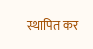स्थापित कर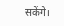सकेंगे।